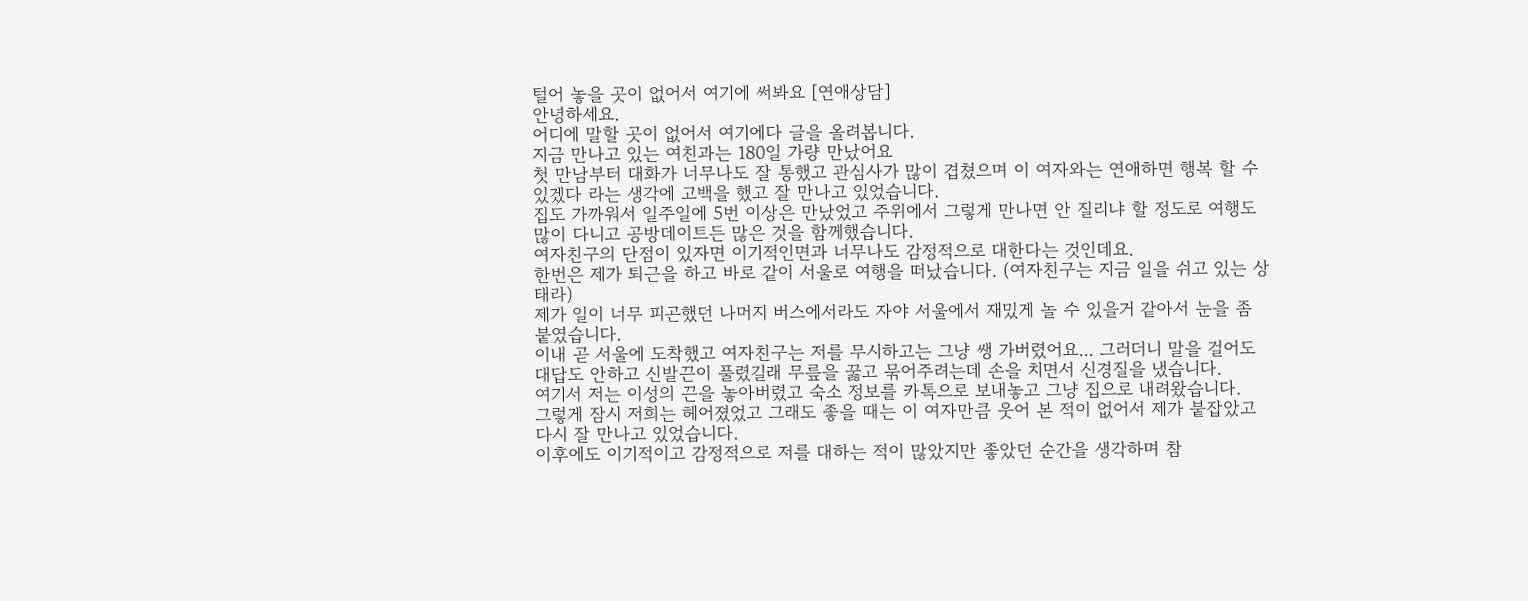털어 놓을 곳이 없어서 여기에 써봐요 [연애상담]
안녕하세요.
어디에 말할 곳이 없어서 여기에다 글을 올려봅니다.
지금 만나고 있는 여친과는 180일 가량 만났어요
첫 만남부터 대화가 너무나도 잘 통했고 관심사가 많이 겹쳤으며 이 여자와는 연애하면 행복 할 수 있겠다 라는 생각에 고백을 했고 잘 만나고 있었습니다.
집도 가까워서 일주일에 5번 이상은 만났었고 주위에서 그렇게 만나면 안 질리냐 할 정도로 여행도 많이 다니고 공방데이트든 많은 것을 함께했습니다.
여자친구의 단점이 있자면 이기적인면과 너무나도 감정적으로 대한다는 것인데요.
한번은 제가 퇴근을 하고 바로 같이 서울로 여행을 떠났습니다. (여자친구는 지금 일을 쉬고 있는 상태라)
제가 일이 너무 피곤했던 나머지 버스에서라도 자야 서울에서 재밌게 놀 수 있을거 같아서 눈을 좀 붙였습니다.
이내 곧 서울에 도착했고 여자친구는 저를 무시하고는 그냥 쌩 가버렸어요... 그러더니 말을 걸어도 대답도 안하고 신발끈이 풀렸길래 무릎을 꿇고 묶어주려는데 손을 치면서 신경질을 냈습니다.
여기서 저는 이성의 끈을 놓아버렸고 숙소 정보를 카톡으로 보내놓고 그냥 집으로 내려왔습니다.
그렇게 잠시 저희는 헤어졌었고 그래도 좋을 때는 이 여자만큼 웃어 본 적이 없어서 제가 붙잡았고 다시 잘 만나고 있었습니다.
이후에도 이기적이고 감정적으로 저를 대하는 적이 많았지만 좋았던 순간을 생각하며 참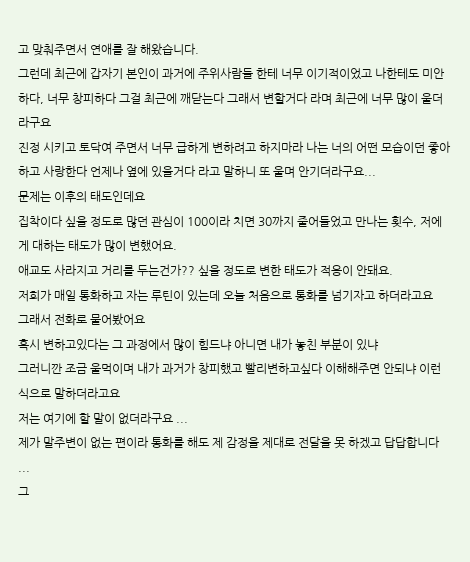고 맞춰주면서 연애를 잘 해왔습니다.
그런데 최근에 갑자기 본인이 과거에 주위사람들 한테 너무 이기적이었고 나한테도 미안하다, 너무 창피하다 그걸 최근에 깨닫는다 그래서 변할거다 라며 최근에 너무 많이 울더라구요
진정 시키고 토닥여 주면서 너무 급하게 변하려고 하지마라 나는 너의 어떤 모습이던 좋아하고 사랑한다 언제나 옆에 있을거다 라고 말하니 또 울며 안기더라구요...
문제는 이후의 태도인데요
집착이다 싶을 정도로 많던 관심이 100이라 치면 30까지 줄어들었고 만나는 횟수, 저에게 대하는 태도가 많이 변했어요.
애교도 사라지고 거리를 두는건가?? 싶을 정도로 변한 태도가 적응이 안돼요.
저희가 매일 통화하고 자는 루틴이 있는데 오늘 처음으로 통화를 넘기자고 하더라고요
그래서 전화로 물어봤어요
혹시 변하고있다는 그 과정에서 많이 힘드냐 아니면 내가 놓친 부분이 있냐
그러니깐 조금 울먹이며 내가 과거가 창피했고 빨리변하고싶다 이해해주면 안되냐 이런 식으로 말하더라고요
저는 여기에 할 말이 없더라구요 ...
제가 말주변이 없는 편이라 통화를 해도 제 감정을 제대로 전달을 못 하겠고 답답합니다 ...
그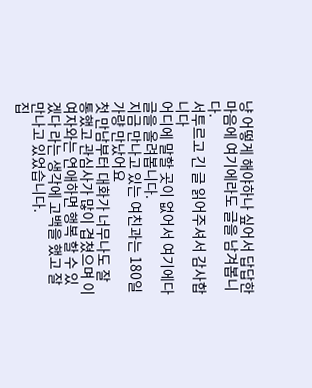냥 어떻게 해야하나 싶어서 답답한 마음에 여기에라도 글을 남겨봅니다.
서투르고 긴 글 읽어주셔서 감사합니다
어디에 말할 곳이 없어서 여기에다 글을 올려봅니다.
지금 만나고 있는 여친과는 180일 가량 만났어요
첫 만남부터 대화가 너무나도 잘 통했고 관심사가 많이 겹쳤으며 이 여자와는 연애하면 행복 할 수 있겠다 라는 생각에 고백을 했고 잘 만나고 있었습니다.
집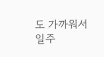도 가까워서 일주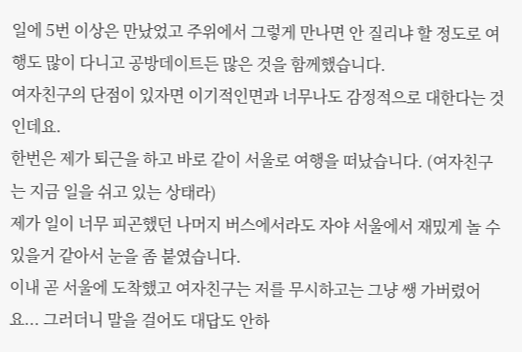일에 5번 이상은 만났었고 주위에서 그렇게 만나면 안 질리냐 할 정도로 여행도 많이 다니고 공방데이트든 많은 것을 함께했습니다.
여자친구의 단점이 있자면 이기적인면과 너무나도 감정적으로 대한다는 것인데요.
한번은 제가 퇴근을 하고 바로 같이 서울로 여행을 떠났습니다. (여자친구는 지금 일을 쉬고 있는 상태라)
제가 일이 너무 피곤했던 나머지 버스에서라도 자야 서울에서 재밌게 놀 수 있을거 같아서 눈을 좀 붙였습니다.
이내 곧 서울에 도착했고 여자친구는 저를 무시하고는 그냥 쌩 가버렸어요... 그러더니 말을 걸어도 대답도 안하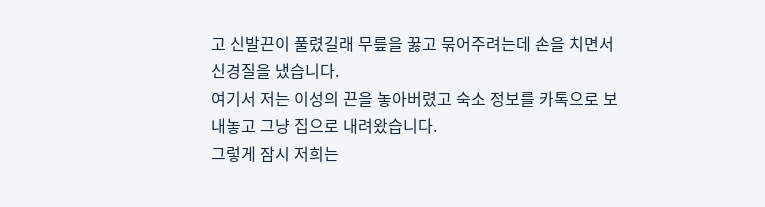고 신발끈이 풀렸길래 무릎을 꿇고 묶어주려는데 손을 치면서 신경질을 냈습니다.
여기서 저는 이성의 끈을 놓아버렸고 숙소 정보를 카톡으로 보내놓고 그냥 집으로 내려왔습니다.
그렇게 잠시 저희는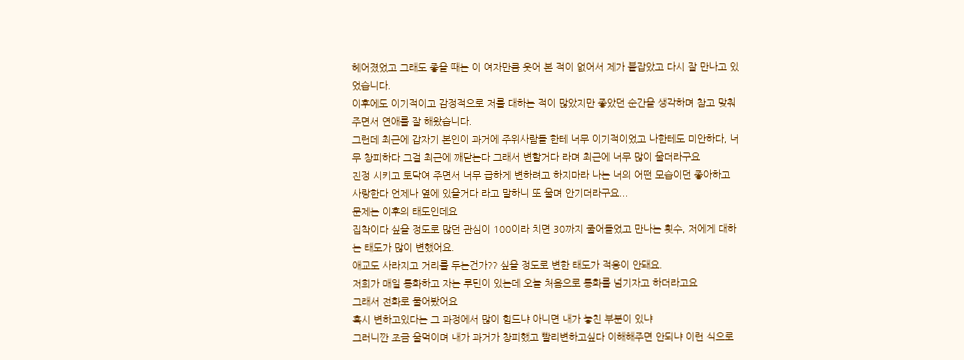헤어졌었고 그래도 좋을 때는 이 여자만큼 웃어 본 적이 없어서 제가 붙잡았고 다시 잘 만나고 있었습니다.
이후에도 이기적이고 감정적으로 저를 대하는 적이 많았지만 좋았던 순간을 생각하며 참고 맞춰주면서 연애를 잘 해왔습니다.
그런데 최근에 갑자기 본인이 과거에 주위사람들 한테 너무 이기적이었고 나한테도 미안하다, 너무 창피하다 그걸 최근에 깨닫는다 그래서 변할거다 라며 최근에 너무 많이 울더라구요
진정 시키고 토닥여 주면서 너무 급하게 변하려고 하지마라 나는 너의 어떤 모습이던 좋아하고 사랑한다 언제나 옆에 있을거다 라고 말하니 또 울며 안기더라구요...
문제는 이후의 태도인데요
집착이다 싶을 정도로 많던 관심이 100이라 치면 30까지 줄어들었고 만나는 횟수, 저에게 대하는 태도가 많이 변했어요.
애교도 사라지고 거리를 두는건가?? 싶을 정도로 변한 태도가 적응이 안돼요.
저희가 매일 통화하고 자는 루틴이 있는데 오늘 처음으로 통화를 넘기자고 하더라고요
그래서 전화로 물어봤어요
혹시 변하고있다는 그 과정에서 많이 힘드냐 아니면 내가 놓친 부분이 있냐
그러니깐 조금 울먹이며 내가 과거가 창피했고 빨리변하고싶다 이해해주면 안되냐 이런 식으로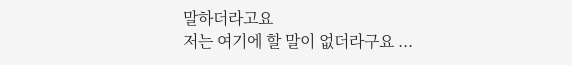말하더라고요
저는 여기에 할 말이 없더라구요 ...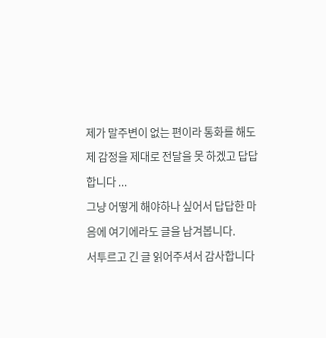제가 말주변이 없는 편이라 통화를 해도 제 감정을 제대로 전달을 못 하겠고 답답합니다 ...
그냥 어떻게 해야하나 싶어서 답답한 마음에 여기에라도 글을 남겨봅니다.
서투르고 긴 글 읽어주셔서 감사합니다